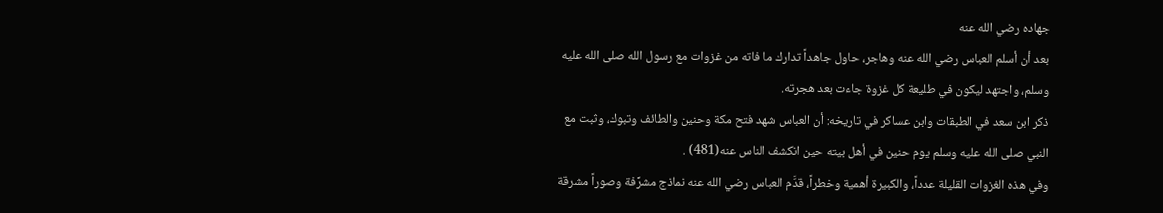جهاده رضي الله عنه
بعد أن أسلم العباس رضي الله عنه وهاجر، حاول جاهداً تدارك ما فاته من غزوات مع رسول الله صلى الله عليه وسلم، واجتهد ليكون في طليعة كل غزوة جاءت بعد هجرته.
ذكر ابن سعد في الطبقات وابن عساكر في تاريخه: أن العباس شهد فتح مكة وحنين والطائف وتبوك، وثبت مع النبي صلى الله عليه وسلم يوم حنين في أهل بيته حين انكشف الناس عنه(481) .
وفي هذه الغزوات القليلة عدداً، والكبيرة أهمية وخطراً، قدَّم العباس رضي الله عنه نماذج مشرِّفة وصوراً مشرقة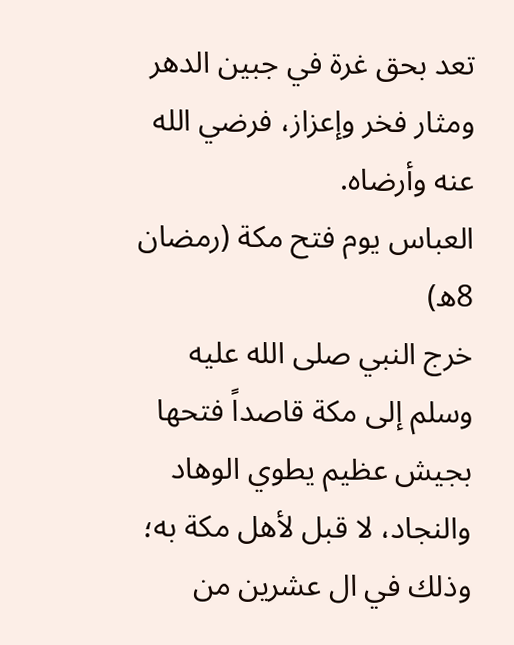تعد بحق غرة في جبين الدهر ومثار فخر وإعزاز، فرضي الله عنه وأرضاه.
العباس يوم فتح مكة (رمضان 8ه)
خرج النبي صلى الله عليه وسلم إلى مكة قاصداً فتحها بجيش عظيم يطوي الوهاد والنجاد، لا قبل لأهل مكة به؛ وذلك في ال عشرين من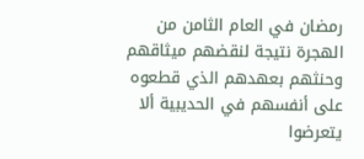رمضان في العام الثامن من الهجرة نتيجة لنقضهم ميثاقهم وحنثهم بعهدهم الذي قطعوه على أنفسهم في الحديبية ألا يتعرضوا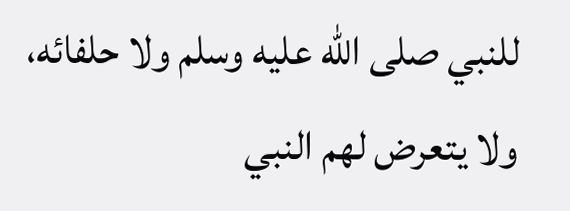للنبي صلى الله عليه وسلم ولا حلفائه، ولا يتعرض لهم النبي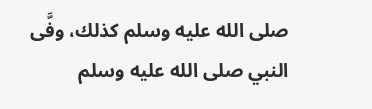صلى الله عليه وسلم كذلك، وفَّى النبي صلى الله عليه وسلم